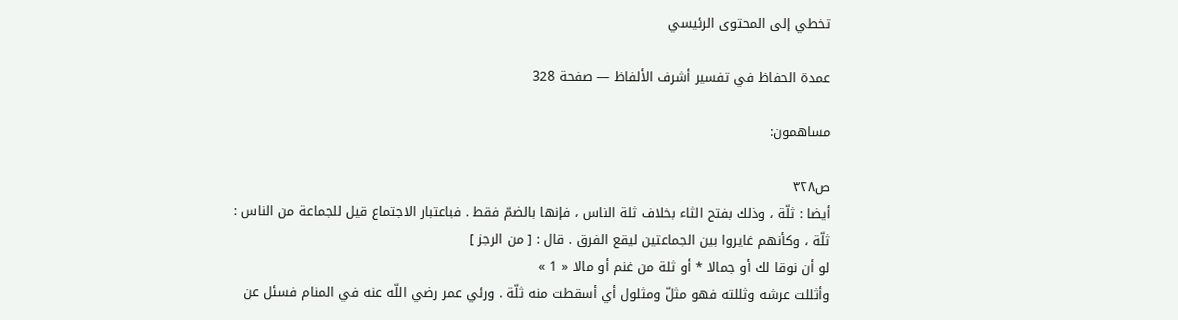تخطي إلى المحتوى الرئيسي

عمدة الحفاظ في تفسير أشرف الألفاظ — صفحة 328

مساهمون:

ص٣٢٨
أيضا : ثلّة ، وذلك بفتح الثاء بخلاف ثلة الناس ، فإنها بالضمّ فقط . فباعتبار الاجتماع قيل للجماعة من الناس : ثلّة ، وكأنهم غايروا بين الجماعتين ليقع الفرق . قال : [ من الرجز ]
لو أن نوقا لك أو جمالا * أو ثلة من غنم أو مالا « 1 »
وأثللت عرشه وثللته فهو مثلّ ومثلول أي أسقطت منه ثلّة . ورئي عمر رضي اللّه عنه في المنام فسئل عن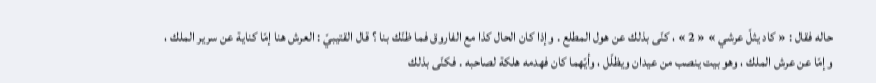حاله فقال : « كاد يثلّ عرشي » « 2 » ، كنّى بذلك عن هول المطلع . وإذا كان الحال كذا مع الفاروق فما ظنّك بنا ؟ قال القتيبيّ : العرش هنا إمّا كناية عن سرير الملك ، وإمّا عن عرش الملك ، وهو بيت ينصب من عيدان ويظلّل ، وأيّهما كان فهدمه هلكة لصاحبه . فكنّى بذلك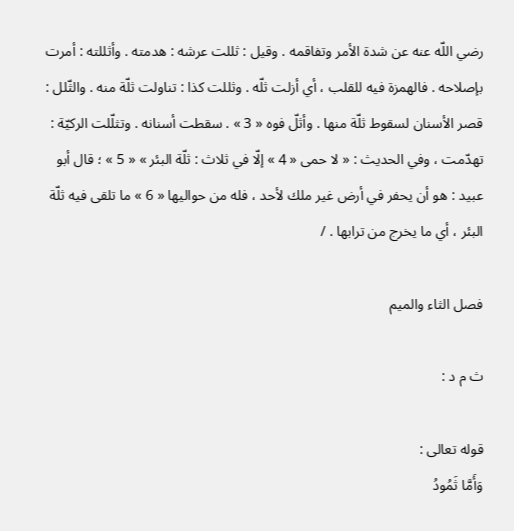رضي اللّه عنه عن شدة الأمر وتفاقمه . وقيل : ثللت عرشه : هدمته . وأثللته : أمرت بإصلاحه . فالهمزة فيه للقلب ، أي أزلت ثلّه . وثللت كذا : تناولت ثلّة منه . والثّلل : قصر الأسنان لسقوط ثلّة منها . وأثلّ فوه « 3 » . سقطت أسنانه . وتثلّلت الركيّة : تهدّمت ، وفي الحديث : « لا حمى « 4 » إلّا في ثلاث : ثلّة البئر » « 5 » ؛ قال أبو عبيد : هو أن يحفر في أرض غير ملك لأحد ، فله من حواليها « 6 » ما تلقى فيه ثلّة البئر ، أي ما يخرج من ترابها . /

فصل الثاء والميم

ث م د :

قوله تعالى :
وَأَمَّا ثَمُودُ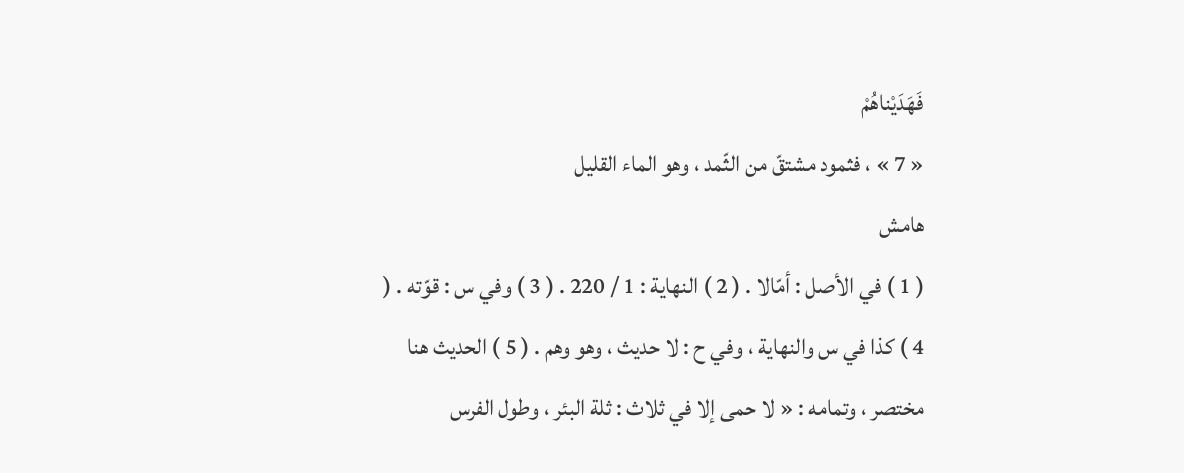فَهَدَيْناهُمْ
« 7 » ، فثمود مشتقّ من الثّمد ، وهو الماء القليل
هامش
( 1 ) في الأصل : أمّالا . ( 2 ) النهاية : 1 / 220 . ( 3 ) وفي س : قوّته . ( 4 ) كذا في س والنهاية ، وفي ح : لا حديث ، وهو وهم . ( 5 ) الحديث هنا مختصر ، وتمامه : « لا حمى إلا في ثلاث : ثلة البئر ، وطول الفرس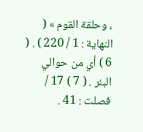، وحلقة القوم » ( النهاية : 1 / 220 ) . ( 6 ) أي من حوالي البئر . ( 7 ) 17 / فصلت : 41 .